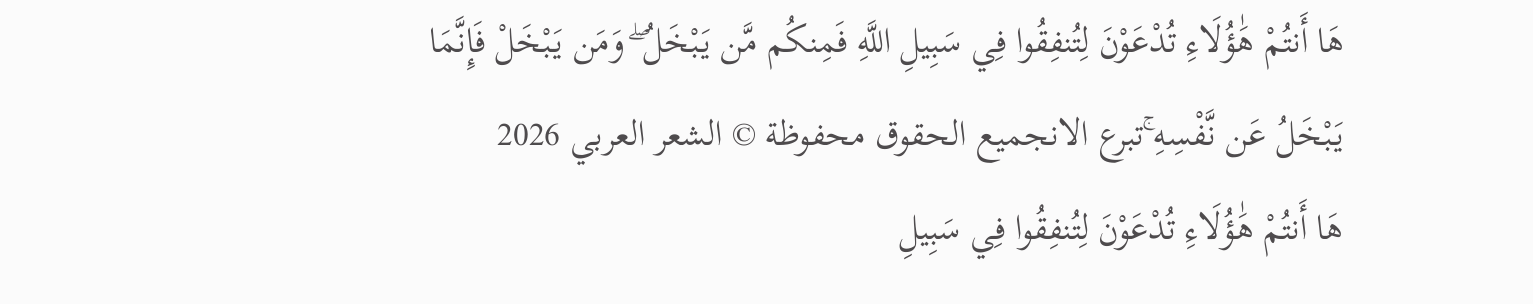هَا أَنتُمْ هَٰؤُلَاءِ تُدْعَوْنَ لِتُنفِقُوا فِي سَبِيلِ اللَّهِ فَمِنكُم مَّن يَبْخَلُ ۖ وَمَن يَبْخَلْ فَإِنَّمَا يَبْخَلُ عَن نَّفْسِهِ ۚتبرع الانجميع الحقوق محفوظة © الشعر العربي 2026
هَا أَنتُمْ هَٰؤُلَاءِ تُدْعَوْنَ لِتُنفِقُوا فِي سَبِيلِ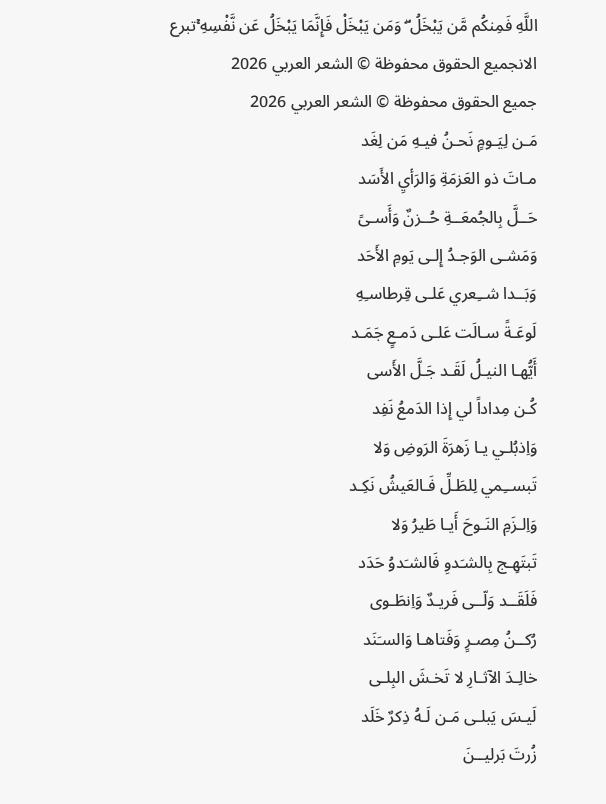اللَّهِ فَمِنكُم مَّن يَبْخَلُ ۖ وَمَن يَبْخَلْ فَإِنَّمَا يَبْخَلُ عَن نَّفْسِهِ ۚتبرع الانجميع الحقوق محفوظة © الشعر العربي 2026
جميع الحقوق محفوظة © الشعر العربي 2026
مَـن لِيَـومٍ نَحـنُ فيـهِ مَن لِغَد
مـاتَ ذو العَزمَةِ وَالرَأيِ الأَسَد
حَــلَّ بِالجُمعَــةِ حُــزنٌ وَأَسـىً
وَمَشـى الوَجـدُ إِلـى يَومِ الأَحَد
وَبَــدا شــِعري عَلـى قِرطاسـِهِ
لَوعَـةً سـالَت عَلـى دَمـعٍ جَمَـد
أَيُّهـا النيـلُ لَقَـد جَـلَّ الأَسى
كُـن مِداداً لي إِذا الدَمعُ نَفِد
وَاِذبُلـي يـا زَهرَةَ الرَوضِ وَلا
تَبســِمي لِلطَـلِّ فَـالعَيشُ نَكِـد
وَاِلـزَمِ النَـوحَ أَيـا طَيرُ وَلا
تَبتَهِـج بِالشـَدوِ فَالشـَدوُ حَدَد
فَلَقَــد وَلّــى فَريـدٌ وَاِنطَـوى
رُكــنُ مِصـرٍ وَفَتاهـا وَالسـَنَد
خالِـدَ الآثـارِ لا تَخـشَ البِلـى
لَيـسَ يَبلـى مَـن لَـهُ ذِكرٌ خَلَد
زُرتَ بَرليــنَ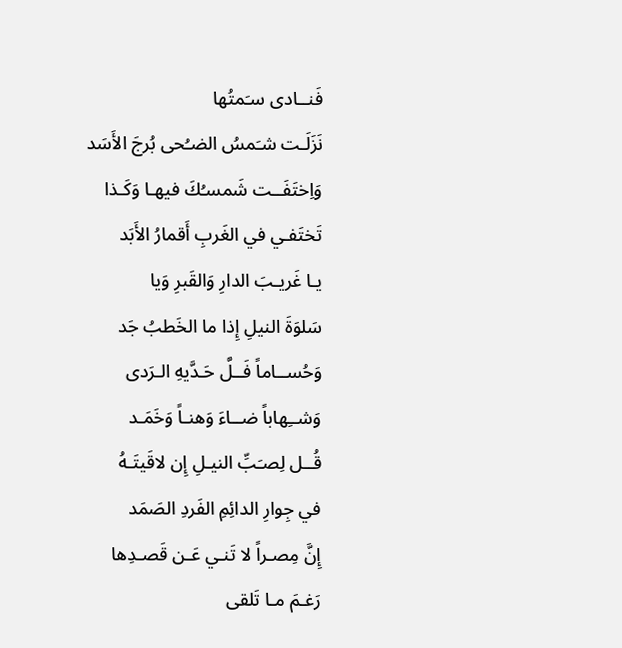فَنــادى سـَمتُها
نَزَلَـت شـَمسُ الضـُحى بُرجَ الأَسَد
وَاِختَفَــت شَمسـُكَ فيهـا وَكَـذا
تَختَفـي في الغَربِ أَقمارُ الأَبَد
يـا غَريـبَ الدارِ وَالقَبرِ وَيا
سَلوَةَ النيلِ إِذا ما الخَطبُ جَد
وَحُســاماً فَــلَّ حَـدَّيهِ الـرَدى
وَشــِهاباً ضــاءَ وَهنـاً وَخَمَـد
قُــل لِصـَبِّ النيـلِ إِن لاقَيتَـهُ
في جِوارِ الدائِمِ الفَردِ الصَمَد
إِنَّ مِصـراً لا تَنـي عَـن قَصـدِها
رَغـمَ مـا تَلقى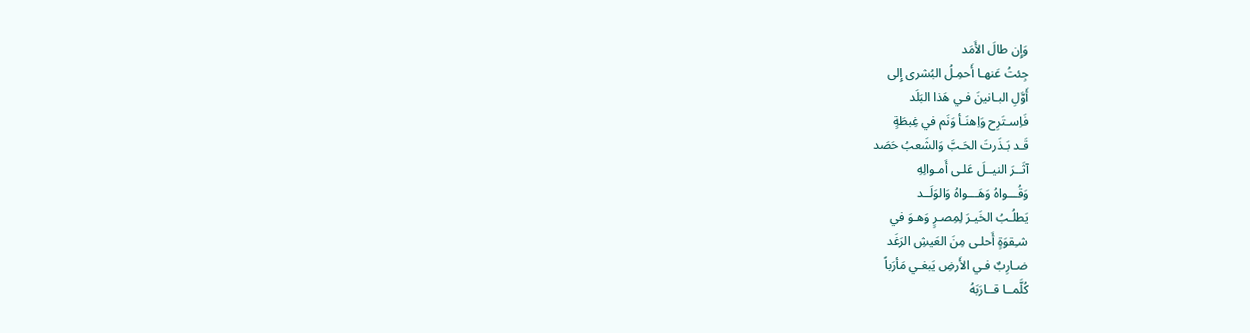وَإِن طالَ الأَمَد
جِئتُ عَنهـا أَحمِـلُ البُشرى إِلى
أَوَّلِ البـانينَ فـي هَذا البَلَد
فَاِسـتَرِح وَاِهنَـأ وَنَم في غِبطَةٍ
قَـد بَـذَرتَ الحَـبَّ وَالشَعبُ حَصَد
آثَــرَ النيــلَ عَلـى أَمـوالِهِ
وَقُـــواهُ وَهَـــواهُ وَالوَلَــد
يَطلُـبُ الخَيـرَ لِمِصـرٍ وَهـوَ في
شـِقوَةٍ أَحلـى مِنَ العَيشِ الرَغَد
ضـارِبٌ فـي الأَرضِ يَبغـي مَأرَباً
كُلَّمــا قــارَبَهُ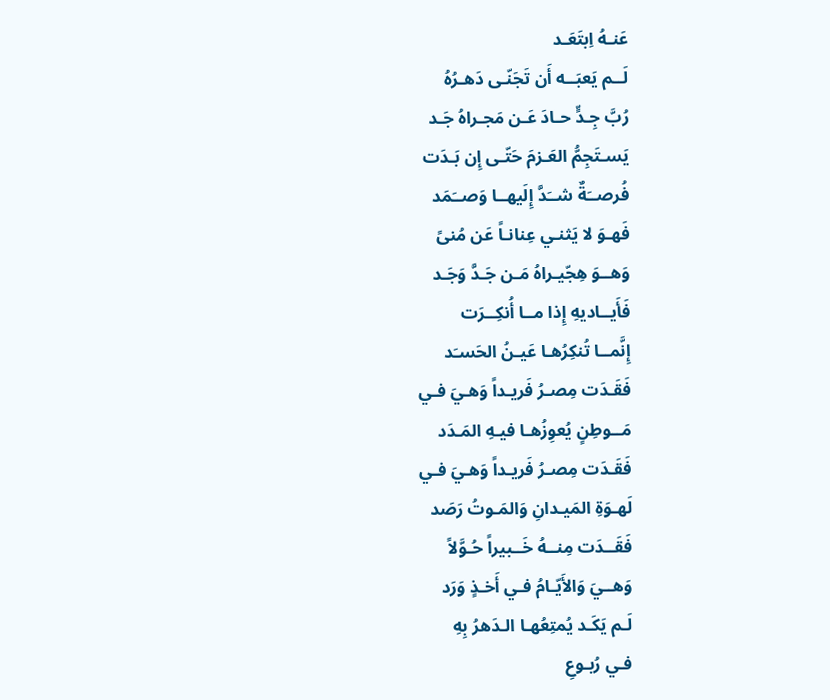عَنـهُ اِبتَعَـد
لَــم يَعبَــه أَن تَجَنّـى دَهـرُهُ
رُبَّ جِـدٍّ حـادَ عَـن مَجـراهُ جَـد
يَسـتَجِمُّ العَـزمَ حَتّـى إِن بَـدَت
فُرصــَةٌ شــَدَّ إِلَيهــا وَصــَمَد
فَهـوَ لا يَثنـي عِنانـاً عَن مُنىً
وَهــوَ هِجّيـراهُ مَـن جَـدَّ وَجَـد
فَأَيــاديهِ إِذا مــا أُنكِــرَت
إِنَّمــا تُنكِرُهـا عَيـنُ الحَسـَد
فَقَـدَت مِصـرُ فَريـداً وَهـيَ فـي
مَــوطِنٍ يُعوِزُهـا فيـهِ المَـدَد
فَقَـدَت مِصـرُ فَريـداً وَهـيَ فـي
لَهـوَةِ المَيـدانِ وَالمَـوتُ رَصَد
فَقَــدَت مِنــهُ خَــبيراً حُـوَّلاً
وَهــيَ وَالأَيّـامُ فـي أَخـذٍ وَرَد
لَـم يَكَـد يُمتِعُهـا الـدَهرُ بِهِ
فـي رُبـوعِ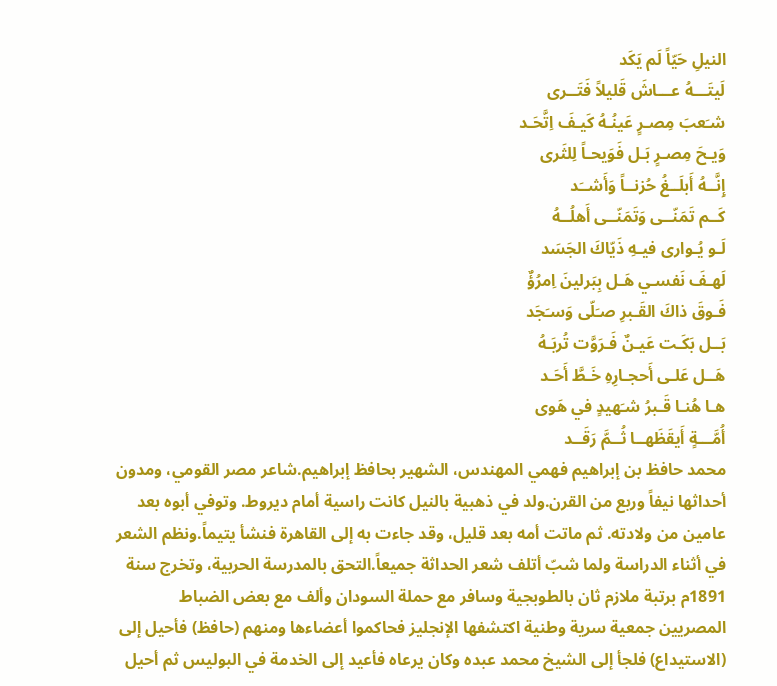النيلِ حَيّاً لَم يَكَد
لَيتَـــهُ عـــاشَ قَليلاً فَتَــرى
شـَعبَ مِصـرٍ عَينُـهُ كَيـفَ اِتَّحَـد
وَيـحَ مِصـرٍ بَـل فَوَيحـاً لِلثَرى
إِنَّــهُ أَبلَــغُ حُزنــاً وَأَشــَد
كَــم تَمَنّــى وَتَمَنّــى أَهلُــهُ
لَـو يُـوارى فيـهِ ذَيّاكَ الجَسَد
لَهـفَ نَفسـي هَـل بِبَرلينَ اِمرُؤٌ
فَـوقَ ذاكَ القَـبرِ صـَلّى وَسـَجَد
بَــل بَكَـت عَيـنٌ فَـرَوَّت تُربَـهُ
هَــل عَلـى أَحجـارِهِ خَـطَّ أَحَـد
هـا هُنـا قَـبرُ شـَهيدٍ في هَوى
أُمَّـــةٍ أَيقَظَهــا ثُــمَّ رَقَــد
محمد حافظ بن إبراهيم فهمي المهندس، الشهير بحافظ إبراهيم.شاعر مصر القومي، ومدون أحداثها نيفاً وربع من القرن.ولد في ذهبية بالنيل كانت راسية أمام ديروط. وتوفي أبوه بعد عامين من ولادته. ثم ماتت أمه بعد قليل، وقد جاءت به إلى القاهرة فنشأ يتيماً.ونظم الشعر في أثناء الدراسة ولما شبّ أتلف شعر الحداثة جميعاً.التحق بالمدرسة الحربية، وتخرج سنة 1891م برتبة ملازم ثان بالطوبجية وسافر مع حملة السودان وألف مع بعض الضباط المصريين جمعية سرية وطنية اكتشفها الإنجليز فحاكموا أعضاءها ومنهم (حافظ) فأحيل إلى (الاستيداع) فلجأ إلى الشيخ محمد عبده وكان يرعاه فأعيد إلى الخدمة في البوليس ثم أحيل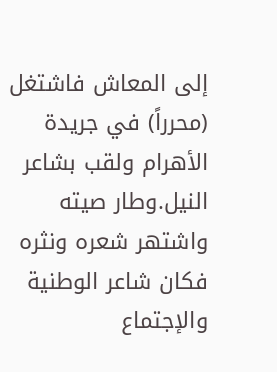إلى المعاش فاشتغل (محرراً) في جريدة الأهرام ولقب بشاعر النيل.وطار صيته واشتهر شعره ونثره فكان شاعر الوطنية والإجتماع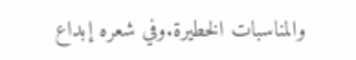والمناسبات الخطيرة.وفي شعره إبداع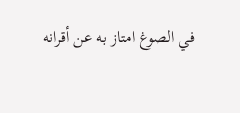في الصوغ امتاز به عن أقرانه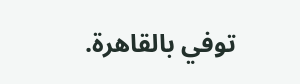توفي بالقاهرة.